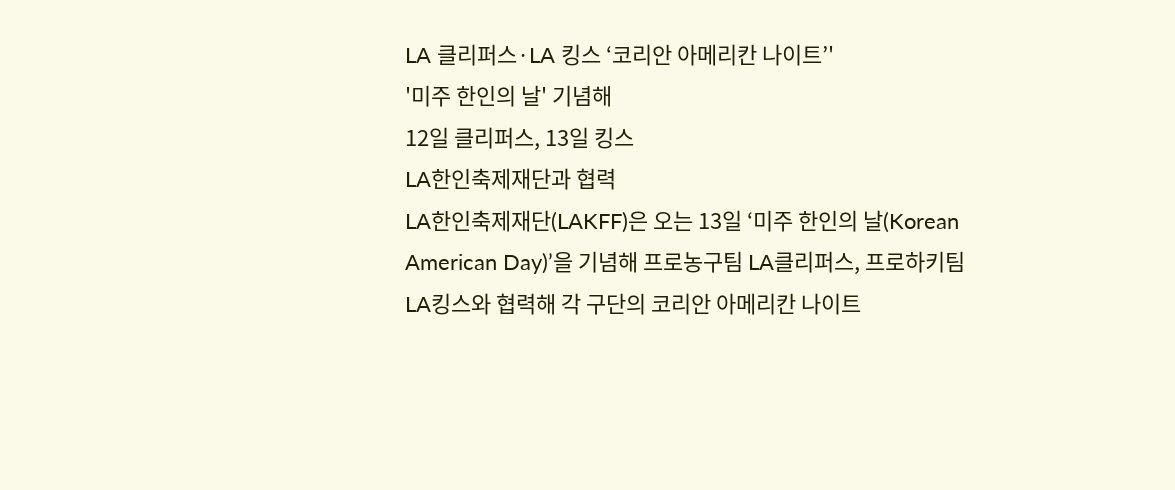LA 클리퍼스·LA 킹스 ‘코리안 아메리칸 나이트’'
'미주 한인의 날' 기념해
12일 클리퍼스, 13일 킹스
LA한인축제재단과 협력
LA한인축제재단(LAKFF)은 오는 13일 ‘미주 한인의 날(Korean American Day)’을 기념해 프로농구팀 LA클리퍼스, 프로하키팀 LA킹스와 협력해 각 구단의 코리안 아메리칸 나이트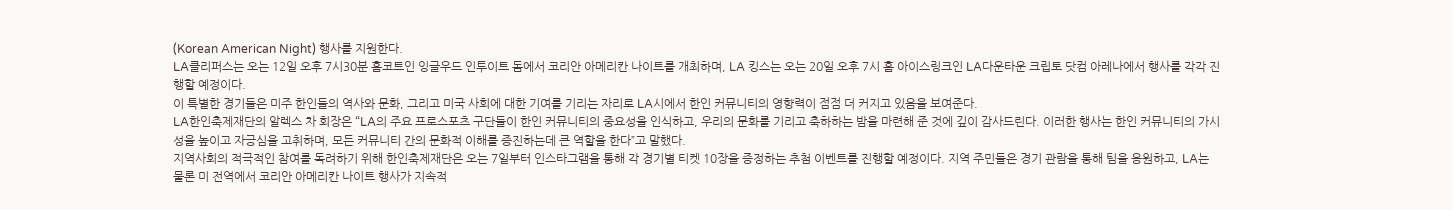(Korean American Night) 행사를 지원한다.
LA클리퍼스는 오는 12일 오후 7시30분 홈코트인 잉글우드 인투이트 돔에서 코리안 아메리칸 나이트를 개최하며, LA 킹스는 오는 20일 오후 7시 홈 아이스링크인 LA다운타운 크립토 닷컴 아레나에서 행사를 각각 진행할 예정이다.
이 특별한 경기들은 미주 한인들의 역사와 문화, 그리고 미국 사회에 대한 기여를 기리는 자리로 LA시에서 한인 커뮤니티의 영향력이 점점 더 커지고 있음을 보여준다.
LA한인축제재단의 알렉스 차 회장은 “LA의 주요 프로스포츠 구단들이 한인 커뮤니티의 중요성을 인식하고, 우리의 문화를 기리고 축하하는 밤을 마련해 준 것에 깊이 감사드린다. 이러한 행사는 한인 커뮤니티의 가시성을 높이고 자긍심을 고취하며, 모든 커뮤니티 간의 문화적 이해를 증진하는데 큰 역할을 한다”고 말했다.
지역사회의 적극적인 참여를 독려하기 위해 한인축제재단은 오는 7일부터 인스타그램을 통해 각 경기별 티켓 10장을 증정하는 추첨 이벤트를 진행할 예정이다. 지역 주민들은 경기 관람을 통해 팀을 응원하고, LA는 물론 미 전역에서 코리안 아메리칸 나이트 행사가 지속적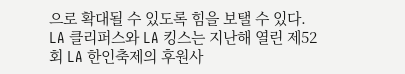으로 확대될 수 있도록 힘을 보탤 수 있다.
LA 클리퍼스와 LA 킹스는 지난해 열린 제52회 LA 한인축제의 후원사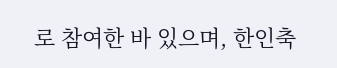로 참여한 바 있으며, 한인축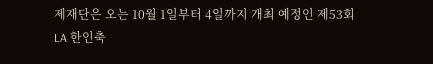제재단은 오는 10월 1일부터 4일까지 개최 예정인 제53회 LA 한인축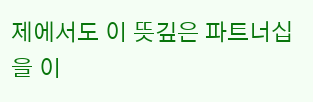제에서도 이 뜻깊은 파트너십을 이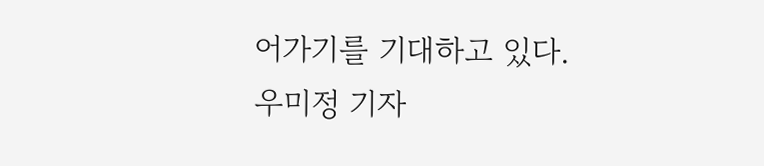어가기를 기대하고 있다.
우미정 기자